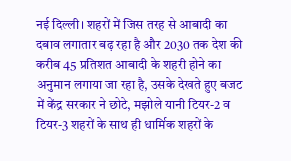नई दिल्ली। शहरों में जिस तरह से आबादी का दबाव लगातार बढ़ रहा है और 2030 तक देश की करीब 45 प्रतिशत आबादी के शहरी होने का अनुमान लगाया जा रहा है, उसके देखते हुए बजट में केंद्र सरकार ने छोटे, मझोले यानी टियर-2 व टियर-3 शहरों के साथ ही धार्मिक शहरों के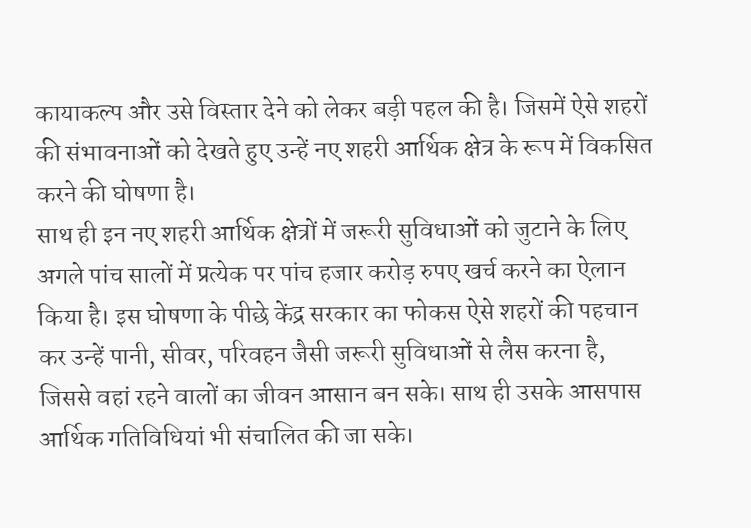कायाकल्प और उसे विस्तार देने को लेकर बड़ी पहल की है। जिसमें ऐसे शहरों की संभावनाओं को देखते हुए उन्हें नए शहरी आर्थिक क्षेत्र के रूप में विकसित करने की घोषणा है।
साथ ही इन नए शहरी आर्थिक क्षेत्रों में जरूरी सुविधाओं को जुटाने के लिए अगले पांच सालों में प्रत्येक पर पांच हजार करोड़ रुपए खर्च करने का ऐलान किया है। इस घोषणा के पीछे केंद्र सरकार का फोकस ऐसे शहरों की पहचान कर उन्हें पानी, सीवर, परिवहन जैसी जरूरी सुविधाओं से लैस करना है, जिससे वहां रहने वालों का जीवन आसान बन सके। साथ ही उसके आसपास आर्थिक गतिविधियां भी संचालित की जा सके।